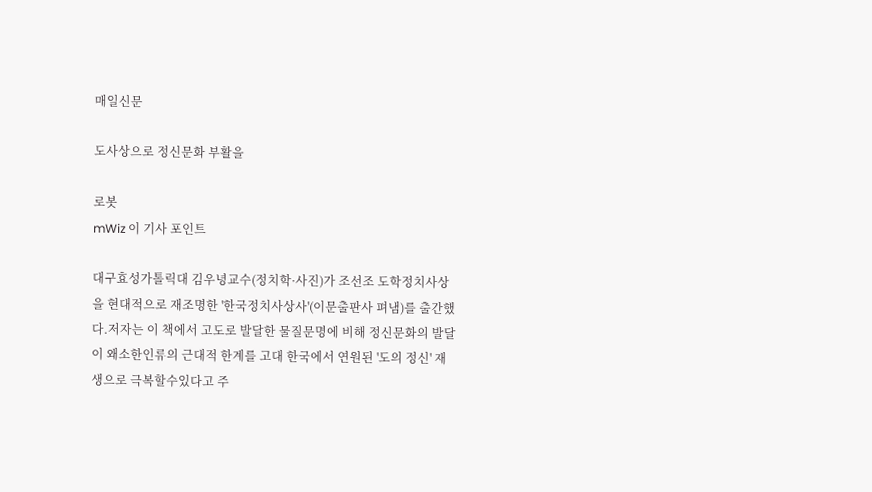매일신문

도사상으로 정신문화 부활을

로봇
mWiz 이 기사 포인트

대구효성가톨릭대 김우녕교수(정치학·사진)가 조선조 도학정치사상을 현대적으로 재조명한 '한국정치사상사'(이문출판사 펴냄)를 출간했다.저자는 이 책에서 고도로 발달한 물질문명에 비해 정신문화의 발달이 왜소한인류의 근대적 한계를 고대 한국에서 연원된 '도의 정신' 재생으로 극복할수있다고 주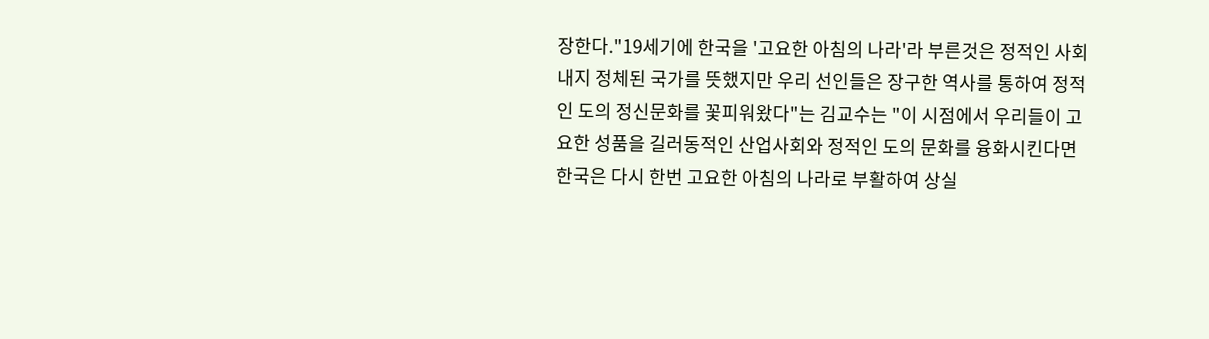장한다."19세기에 한국을 '고요한 아침의 나라'라 부른것은 정적인 사회 내지 정체된 국가를 뜻했지만 우리 선인들은 장구한 역사를 통하여 정적인 도의 정신문화를 꽃피워왔다"는 김교수는 "이 시점에서 우리들이 고요한 성품을 길러동적인 산업사회와 정적인 도의 문화를 융화시킨다면 한국은 다시 한번 고요한 아침의 나라로 부활하여 상실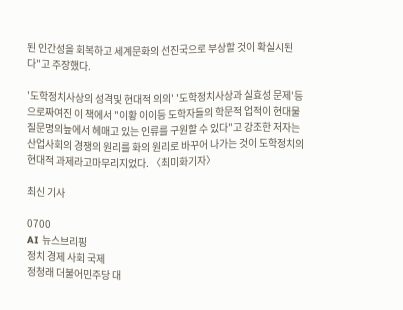된 인간성을 회복하고 세계문화의 선진국으로 부상할 것이 확실시된다"고 주장했다.

'도학정치사상의 성격및 현대적 의의' '도학정치사상과 실효성 문제'등으로짜여진 이 책에서 "이황 이이등 도학자들의 학문적 업적이 현대물질문명의늪에서 헤매고 있는 인류를 구원할 수 있다"고 강조한 저자는 산업사회의 경쟁의 원리를 화의 원리로 바꾸어 나가는 것이 도학정치의 현대적 과제라고마무리지었다. 〈최미화기자〉

최신 기사

0700
AI 뉴스브리핑
정치 경제 사회 국제
정청래 더불어민주당 대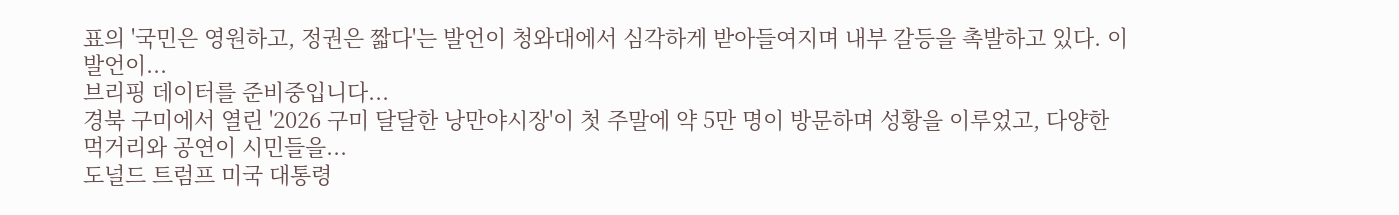표의 '국민은 영원하고, 정권은 짧다'는 발언이 청와대에서 심각하게 받아들여지며 내부 갈등을 촉발하고 있다. 이 발언이...
브리핑 데이터를 준비중입니다...
경북 구미에서 열린 '2026 구미 달달한 낭만야시장'이 첫 주말에 약 5만 명이 방문하며 성황을 이루었고, 다양한 먹거리와 공연이 시민들을...
도널드 트럼프 미국 대통령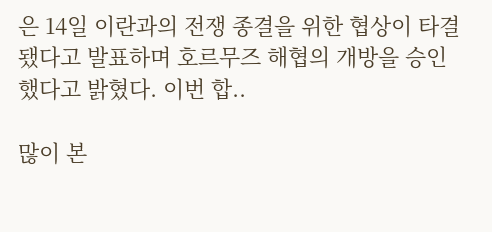은 14일 이란과의 전쟁 종결을 위한 협상이 타결됐다고 발표하며 호르무즈 해협의 개방을 승인했다고 밝혔다. 이번 합..

많이 본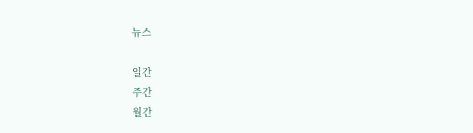뉴스

일간
주간
월간